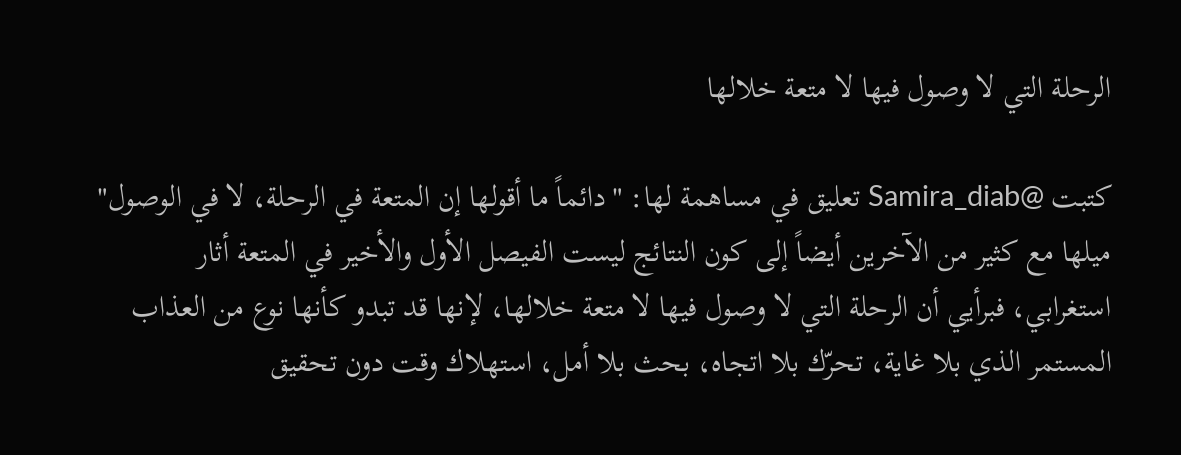الرحلة التي لا وصول فيها لا متعة خلالها

كتبت @Samira_diab تعليق في مساهمة لها: "دائماً ما أقولها إن المتعة في الرحلة، لا في الوصول" ميلها مع كثير من الآخرين أيضاً إلى كون النتائج ليست الفيصل الأول والأخير في المتعة أثار استغرابي، فبرأيي أن الرحلة التي لا وصول فيها لا متعة خلالها، لإنها قد تبدو كأنها نوع من العذاب المستمر الذي بلا غاية، تحرّك بلا اتجاه، بحث بلا أمل، استهلاك وقت دون تحقيق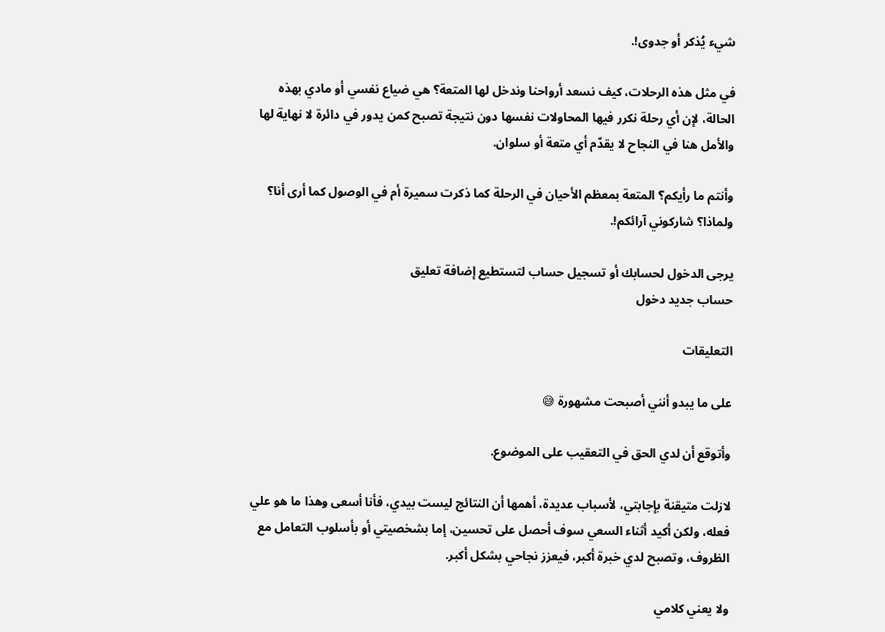شيء يُذكر أو جدوى!.

في مثل هذه الرحلات، كيف نسعد أرواحنا وندخل لها المتعة؟ هي ضياع نفسي أو مادي بهذه الحالة، لإن أي رحلة نكرر فيها المحاولات نفسها دون نتيجة تصبح كمن يدور في دائرة لا نهاية لها والأمل هنا في النجاح لا يقدّم أي متعة أو سلوان.

وأنتم ما رأيكم؟ المتعة بمعظم الأحيان في الرحلة كما ذكرت سميرة أم في الوصول كما أرى أنا؟ ولماذا؟ شاركوني آرائكم!.

يرجى الدخول لحسابك أو تسجيل حساب لتستطيع إضافة تعليق
حساب جديد دخول

التعليقات

على ما يبدو أنني أصبحت مشهورة 😅

وأتوقع أن لدي الحق في التعقيب على الموضوع.

لازلت متيقنة بإجابتي، لأسباب عديدة، أهمها أن النتائج ليست بيدي، فأنا أسعى وهذا ما هو علي فعله، ولكن أكيد أثناء السعي سوف أحصل على تحسين، إما بشخصيتي أو بأسلوب التعامل مع الظروف، وتصبح لدي خبرة أكبر، فيعزز نجاحي بشكل أكبر.

ولا يعني كلامي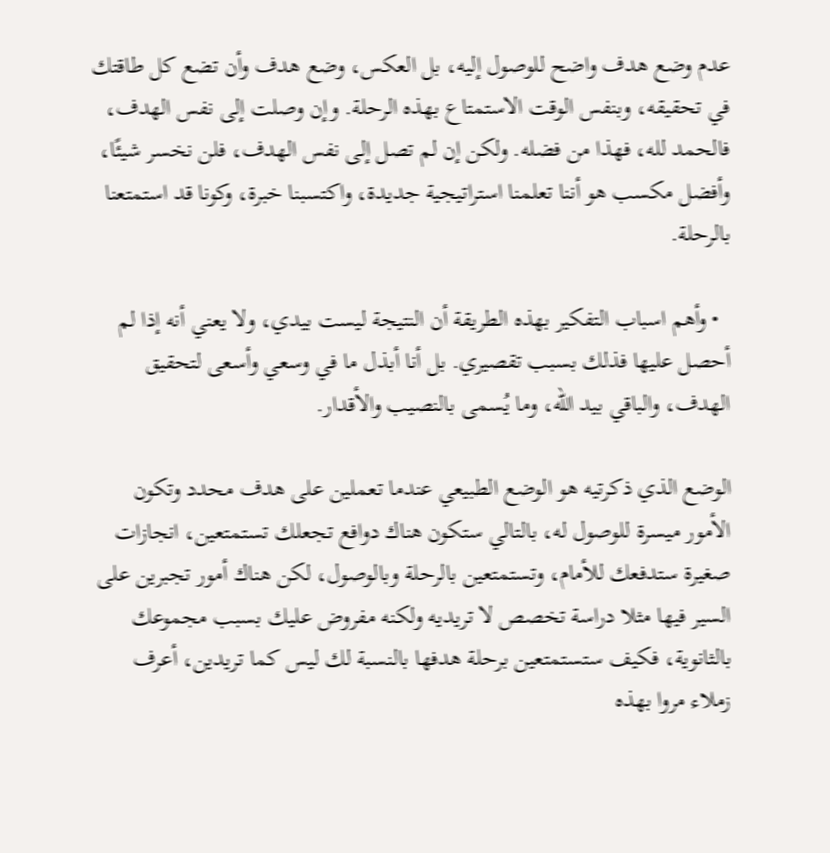عدم وضع هدف واضح للوصول إليه، بل العكس، وضع هدف وأن تضع كل طاقتك في تحقيقه، وبنفس الوقت الاستمتاع بهذه الرحلة. وإن وصلت إلى نفس الهدف، فالحمد لله، فهذا من فضله. ولكن إن لم تصل إلى نفس الهدف، فلن نخسر شيئًا، وأفضل مكسب هو أننا تعلمنا استراتيجية جديدة، واكتسبنا خبرة، وكونا قد استمتعنا بالرحلة.

  • وأهم اسباب التفكير بهذه الطريقة أن النتيجة ليست بيدي، ولا يعني أنه إذا لم أحصل عليها فذلك بسبب تقصيري. بل أنا أبذل ما في وسعي وأسعى لتحقيق الهدف، والباقي بيد الله، وما يُسمى بالنصيب والأقدار.

الوضع الذي ذكرتيه هو الوضع الطبيعي عندما تعملين على هدف محدد وتكون الأمور ميسرة للوصول له، بالتالي ستكون هناك دوافع تجعلك تستمتعين، انجازات صغيرة ستدفعك للأمام، وتستمتعين بالرحلة وبالوصول، لكن هناك أمور تجبرين على السير فيها مثلا دراسة تخصص لا تريديه ولكنه مفروض عليك بسبب مجموعك بالثانوية، فكيف ستستمتعين برحلة هدفها بالنسبة لك ليس كما تريدين، أعرف زملاء مروا بهذه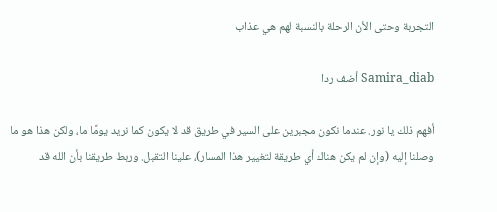التجربة وحتى الأن الرحلة بالنسبة لهم هي عذاب

Samira_diab أضف ردا

أفهم ذلك يا نور. عندما نكون مجبرين على السير في طريق قد لا يكون كما نريد يومًا ما، ولكن هذا هو ما وصلنا إليه (وإن لم يكن هناك أي طريقة لتغيير هذا المسار)، علينا التقبل. وربط طريقنا بأن الله قد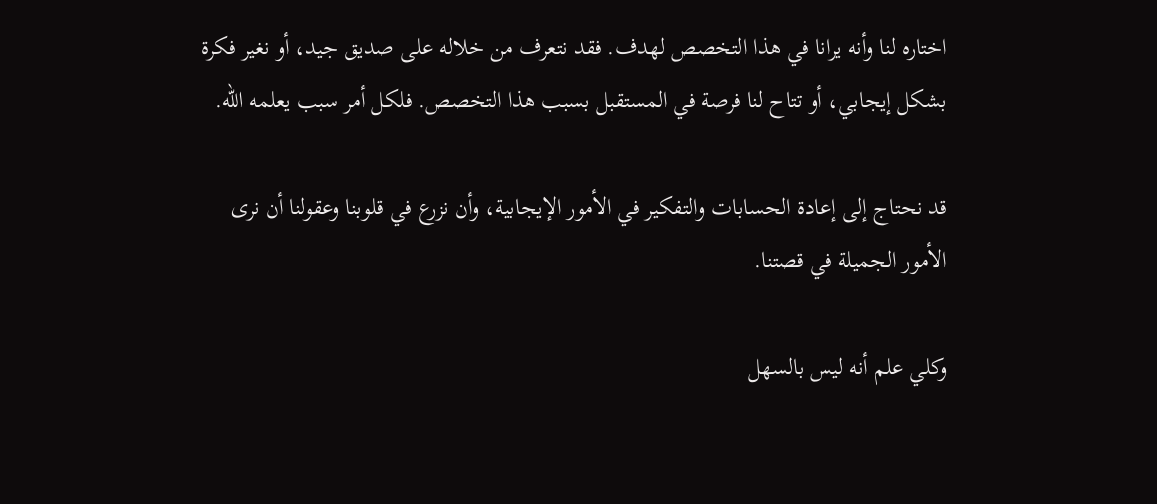اختاره لنا وأنه يرانا في هذا التخصص لهدف. فقد نتعرف من خلاله على صديق جيد، أو نغير فكرة بشكل إيجابي، أو تتاح لنا فرصة في المستقبل بسبب هذا التخصص. فلكل أمر سبب يعلمه الله.

قد نحتاج إلى إعادة الحسابات والتفكير في الأمور الإيجابية، وأن نزرع في قلوبنا وعقولنا أن نرى الأمور الجميلة في قصتنا.

وكلي علم أنه ليس بالسهل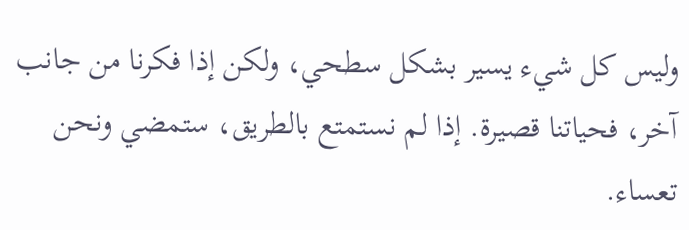وليس كل شيء يسير بشكل سطحي، ولكن إذا فكرنا من جانب آخر، فحياتنا قصيرة. إذا لم نستمتع بالطريق، ستمضي ونحن تعساء.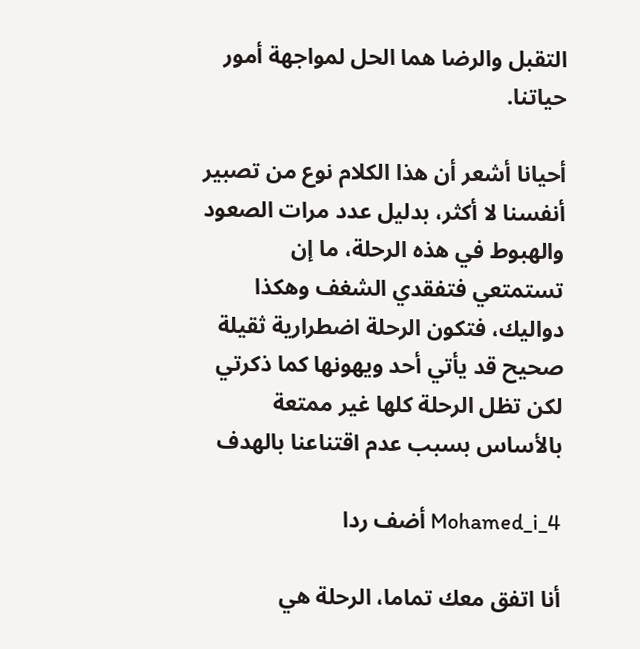التقبل والرضا هما الحل لمواجهة أمور حياتنا.

أحيانا أشعر أن هذا الكلام نوع من تصبير أنفسنا لا أكثر، بدليل عدد مرات الصعود والهبوط في هذه الرحلة، ما إن تستمتعي فتفقدي الشغف وهكذا دواليك، فتكون الرحلة اضطرارية ثقيلة صحيح قد يأتي أحد ويهونها كما ذكرتي لكن تظل الرحلة كلها غير ممتعة بالأساس بسبب عدم اقتناعنا بالهدف

Mohamed_i_4 أضف ردا

أنا اتفق معك تماما، الرحلة هي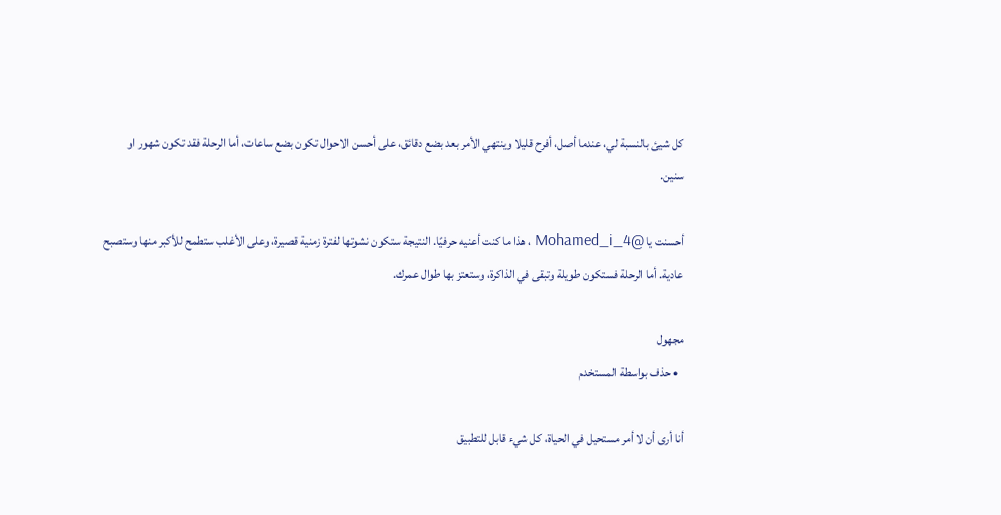كل شيئ بالنسبة لي، عندما أصل، أفرح قليلا وينتهي الأمر بعد بضع دقائق، على أحسن الاحوال تكون بضع ساعات، أما الرحلة فقد تكون شهور او سنين.

أحسنت يا @Mohamed_i_4 ، هذا ما كنت أعنيه حرفيًا. النتيجة ستكون نشوتها لفترة زمنية قصيرة، وعلى الأغلب ستطمح للأكبر منها وستصبح عادية. أما الرحلة فستكون طويلة وتبقى في الذاكرة، وستعتز بها طوال عمرك.

مجهول
  • حذف بواسطة المستخدم

أنا أرى أن لا أمر مستحيل في الحياة، كل شيء قابل للتطبيق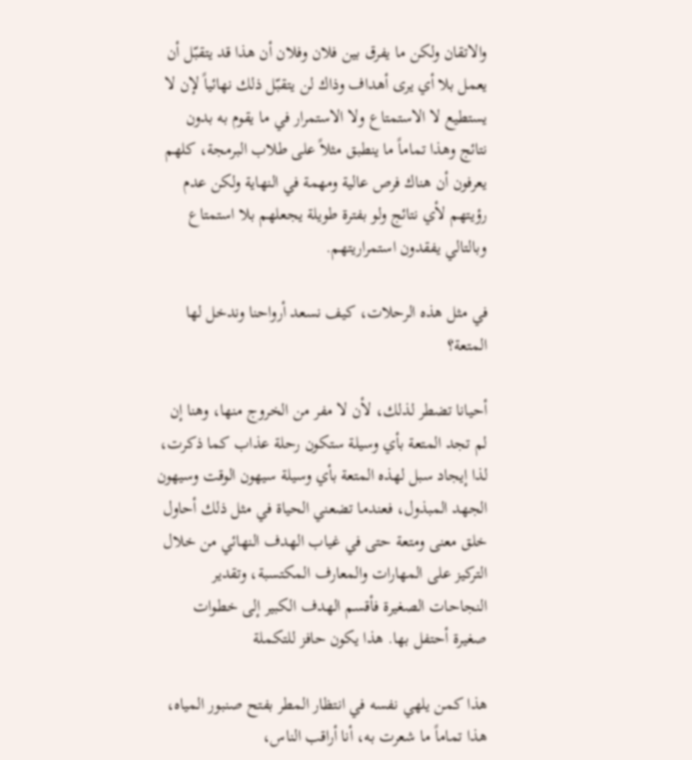والاتقان ولكن ما يفرق بين فلان وفلان أن هذا قد يتقبّل أن يعمل بلا أي يرى أهداف وذاك لن يتقبّل ذلك نهائياً لإن لا يستطيع لا الاستمتاع ولا الاستمرار في ما يقوم به بدون نتائج وهذا تماماً ما ينطبق مثلاً على طلاب البرمجة، كلهم يعرفون أن هناك فرص عالية ومهمة في النهاية ولكن عدم رؤيتهم لأي نتائج ولو بفترة طويلة يجعلهم بلا استمتاع وبالتالي يفقدون استمراريتهم.

في مثل هذه الرحلات، كيف نسعد أرواحنا وندخل لها المتعة؟

أحيانا تضطر لذلك، لأن لا مفر من الخروج منها، وهنا إن لم تجد المتعة بأي وسيلة ستكون رحلة عذاب كما ذكرت، لذا إيجاد سبل لهذه المتعة بأي وسيلة سيهون الوقت وسيهون الجهد المبذول، فعندما تضعني الحياة في مثل ذلك أحاول خلق معنى ومتعة حتى في غياب الهدف النهائي من خلال التركيز على المهارات والمعارف المكتسبة، وتقدير النجاحات الصغيرة فأقسم الهدف الكبير إلى خطوات صغيرة أحتفل بها. هذا يكون حافز للتكملة

هذا كمن يلهي نفسه في انتظار المطر بفتح صنبور المياه، هذا تماماً ما شعرت به، أنا أراقب الناس،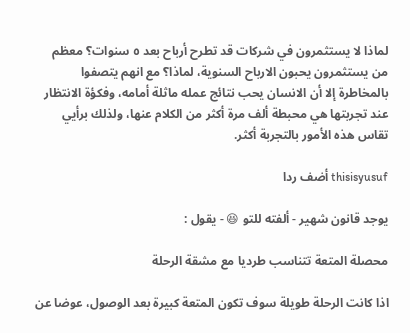لماذا لا يستثمرون في شركات قد تطرح أرباح بعد ٥ سنوات؟ معظم من يستثمرون يحبون الارباح السنوية، لماذا؟ مع انهم يتصفوا بالمخاطرة إلا أن الانسان يحب نتائج عمله ماثلة أمامه، وفكؤة الانتظار عند تجربتها هي محبطة ألف مرة أكثر من الكلام عنها، ولذلك برأيي تقاس هذه الأمور بالتجربة أكثر.

thisisyusuf أضف ردا

يوجد قانون شهير - ألفته للتو 😆 - يقول :

محصلة المتعة تتناسب طرديا مع مشقة الرحلة

اذا كانت الرحلة طويلة سوف تكون المتعة كبيرة بعد الوصول، عوضا عن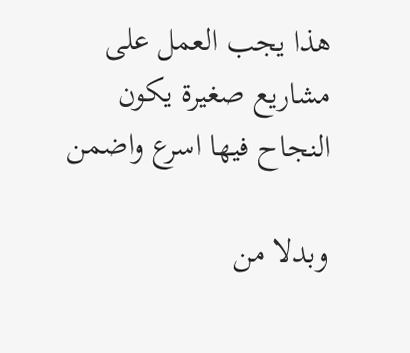هذا يجب العمل على مشاريع صغيرة يكون النجاح فيها اسرع واضمن

وبدلا من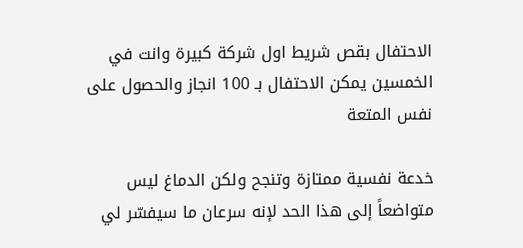الاحتفال بقص شريط اول شركة كبيرة وانت في الخمسين يمكن الاحتفال بـ 100 انجاز والحصول على نفس المتعة

خدعة نفسية ممتازة وتنجح ولكن الدماغ ليس متواضعاً إلى هذا الحد لإنه سرعان ما سيفسّر لي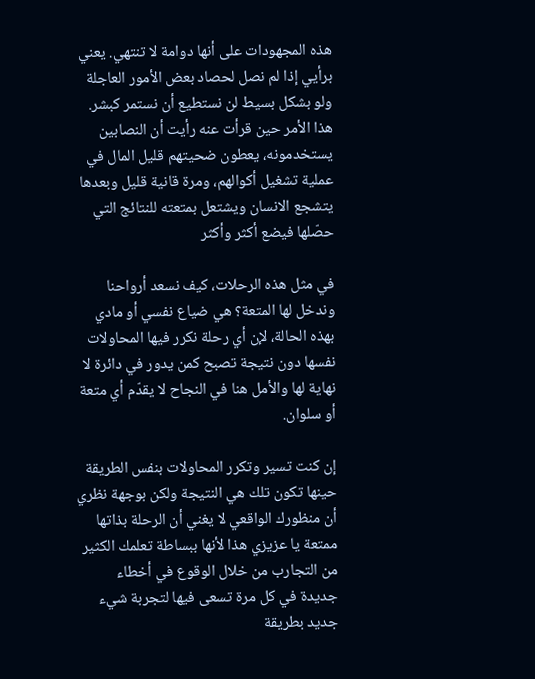هذه المجهودات على أنها دوامة لا تنتهي. يعني برأيي إذا لم نصل لحصاد بعض الأمور العاجلة ولو بشكل بسيط لن نستطيع أن نستمر كبشر. هذا الأمر حين قرأت عنه رأيت أن النصابين يستخدمونه، يعطون ضحيتهم قليل المال في عملية تشغيل أكوالهم، ومرة قانية قليل وبعدها يتشجع الانسان ويشتعل بمتعته للنتائج التي حصّلها فيضع أكثر وأكثر

في مثل هذه الرحلات، كيف نسعد أرواحنا وندخل لها المتعة؟ هي ضياع نفسي أو مادي بهذه الحالة، لإن أي رحلة نكرر فيها المحاولات نفسها دون نتيجة تصبح كمن يدور في دائرة لا نهاية لها والأمل هنا في النجاح لا يقدّم أي متعة أو سلوان.

إن كنت تسير وتكرر المحاولات بنفس الطريقة حينها تكون تلك هي النتيجة ولكن بوجهة نظري أن منظورك الواقعي لا يغني أن الرحلة بذاتها ممتعة يا عزيزي هذا لأنها ببساطة تعلمك الكثير من التجارب من خلال الوقوع في أخطاء جديدة في كل مرة تسعى فيها لتجربة شيء جديد بطريقة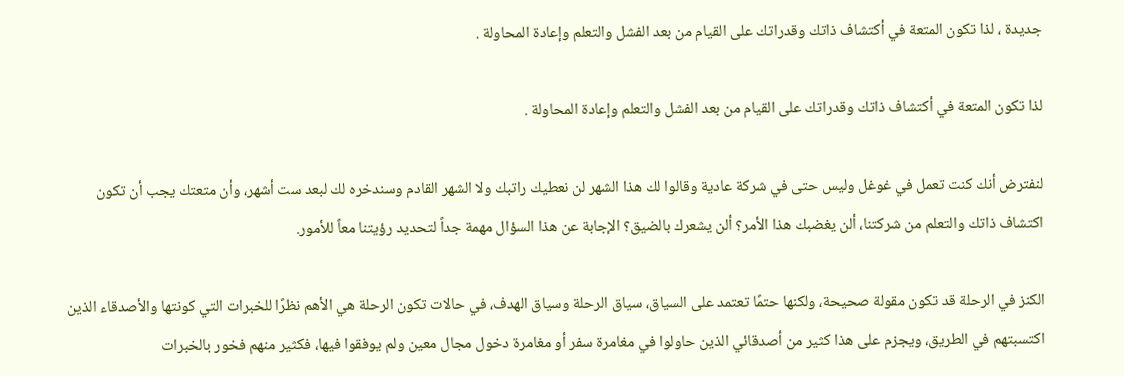جديدة ، لذا تكون المتعة في أكتشاف ذاتك وقدراتك على القيام من بعد الفشل والتعلم وإعادة المحاولة .

لذا تكون المتعة في أكتشاف ذاتك وقدراتك على القيام من بعد الفشل والتعلم وإعادة المحاولة .

لنفترض أنك كنت تعمل في غوغل وليس حتى في شركة عادية وقالوا لك هذا الشهر لن نعطيك راتبك ولا الشهر القادم وسندخره لك لبعد ست أشهر، وأن متعتك يجب أن تكون اكتشاف ذاتك والتعلم من شركتنا، ألن يغضبك هذا الأمر؟ ألن يشعرك بالضيق؟ الإجابة عن هذا السؤال مهمة جداً لتحديد رؤيتنا معاً للأمور.

الكنز في الرحلة قد تكون مقولة صحيحة، ولكنها حتمًا تعتمد على السياق، سياق الرحلة وسياق الهدف، في حالات تكون الرحلة هي الأهم نظرًا للخبرات التي كونتها والأصدقاء الذين اكتسبتهم في الطريق، ويجزم على هذا كثير من أصدقائي الذين حاولوا في مغامرة سفر أو مغامرة دخول مجال معين ولم يوفقوا فيها، فكثير منهم فخور بالخبرات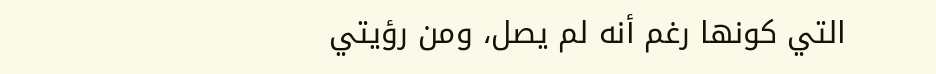التي كونها رغم أنه لم يصل، ومن رؤيتي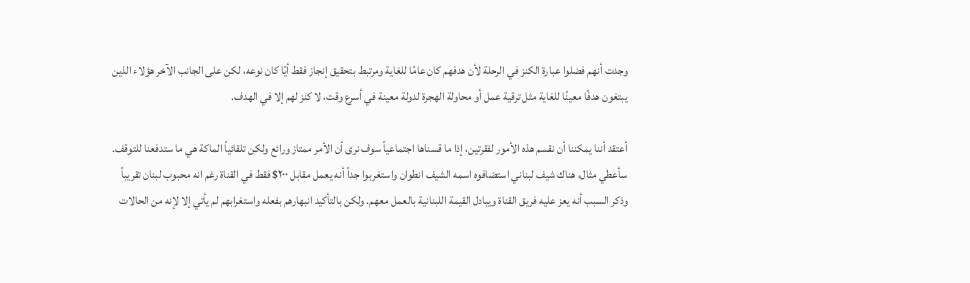وجدت أنهم فضلوا عبارة الكنز في الرحلة لأن هدفهم كان عامًا للغاية ومرتبط بتحقيق إنجاز فقط أيًا كان نوعه، لكن على الجانب الآخر هؤلاء الذين يبتغون هدفًا معينًا للغاية مثل ترقية عمل أو محاولة الهجرة لدولة معينة في أسرع وقت، لا كنز لهم إلا في الهدف.

أعتقد أننا يمكننا أن نقسم هذه الأمور لفقرتين، إذا ما قسناها اجتماعياً سوف نرى أن الأمر ممتاز ورائع ولكن تلقائياً الماكة هي ما ستدفعنا للتوقف. سأعطي مثال، هناك شيف لبناني استضافوه اسمه الشيف انطوان واستغربوا جداً أنه يعمل مقابل ٢٠٠$ فقط في القناة رغم انه محبوب لبنان تقريباً وذكر السبب أنه يعز عليه فريق القناة ويبادل القيمة اللبنانية بالعمل معهم. ولكن بالتأكيد انبهارهم بفعله واستغرابهم لم يأتي إلا لإنه من الحالات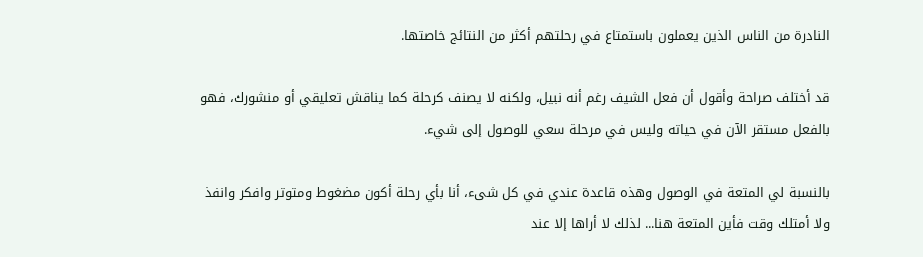النادرة من الناس الذين يعملون باستمتاع في رحلتهم أكثر من النتائج خاصتها.

قد أختلف صراحة وأقول أن فعل الشيف رغم أنه نبيل، ولكنه لا يصنف كرحلة كما يناقش تعليقي أو منشورك، فهو بالفعل مستقر الآن في حياته وليس في مرحلة سعي للوصول إلى شيء.

بالنسبة لي المتعة في الوصول وهذه قاعدة عندي في كل شىء، أنا بأي رحلة أكون مضغوط ومتوتر وافكر وانفذ ولا أمتلك وقت فأين المتعة هنا... لذلك لا أراها إلا عند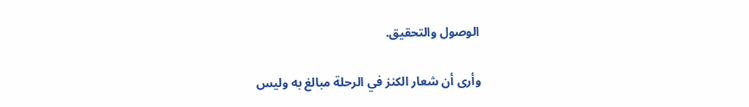الوصول والتحقيق.

وأرى أن شعار الكنز في الرحلة مبالغ به وليس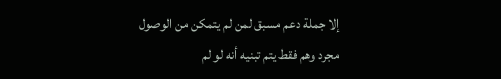إلا جملة دعم مسبق لمن لم يتمكن من الوصول مجرد وهم فقط يتم تبنيه أنه لو لم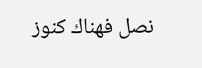نصل فهناك كنوز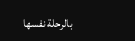بالرحلة نفسها